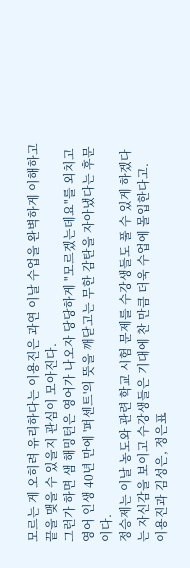모르는 게 오히려 유리하다는 이용진은 과연 이날 수업을 완벽하게 이해하고 끝을 맺을 수 있을지 관심이 모아진다.
그런가 하면 샘 해밍턴은 영어가 나오자 당당하게 "모르겠는데요"를 외치고 영어 인생 40년 만에 '퍼센트'의 뜻을 깨닫고는 무한 감탄을 자아냈다는 후문이다.
정승제는 이날 농도와 관련 학교 시험 문제를 수강생들도 풀 수 있게 하겠다는 자신감을 보이고 수강생들은 기대에 찬 만큼 더욱 수업에 몰입한다고.
이용진과 김성은, 정은표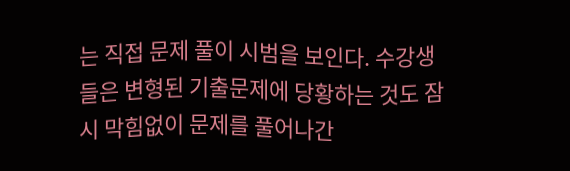는 직접 문제 풀이 시범을 보인다. 수강생들은 변형된 기출문제에 당황하는 것도 잠시 막힘없이 문제를 풀어나간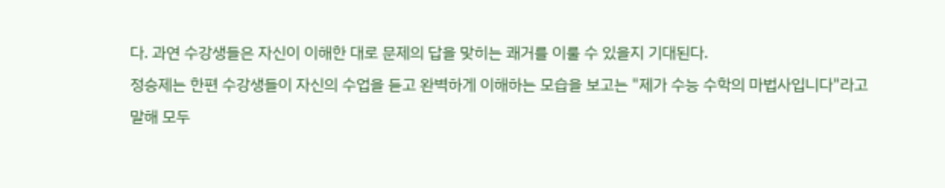다. 과연 수강생들은 자신이 이해한 대로 문제의 답을 맞히는 쾌거를 이룰 수 있을지 기대된다.
정승제는 한편 수강생들이 자신의 수업을 듣고 완벽하게 이해하는 모습을 보고는 "제가 수능 수학의 마법사입니다"라고 말해 모두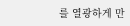를 열광하게 만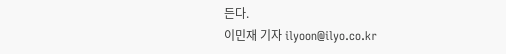든다.
이민재 기자 ilyoon@ilyo.co.kr